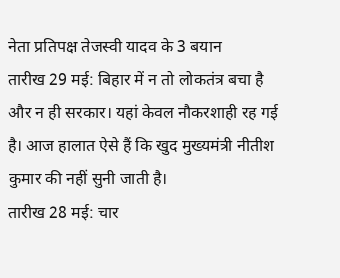नेता प्रतिपक्ष तेजस्वी यादव के 3 बयान
तारीख 29 मई: बिहार में न तो लोकतंत्र बचा है और न ही सरकार। यहां केवल नौकरशाही रह गई है। आज हालात ऐसे हैं कि खुद मुख्यमंत्री नीतीश कुमार की नहीं सुनी जाती है।
तारीख 28 मई: चार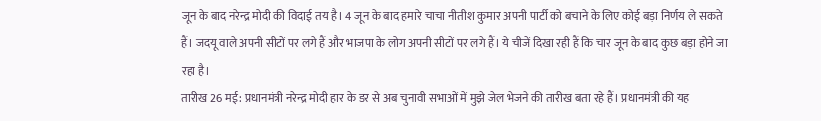जून के बाद नरेन्द्र मोदी की विदाई तय है। 4 जून के बाद हमारे चाचा नीतीश कुमार अपनी पार्टी को बचाने के लिए कोई बड़ा निर्णय ले सकते हैं। जदयू वाले अपनी सीटों पर लगे हैं और भाजपा के लोग अपनी सीटों पर लगे हैं। ये चीजें दिखा रही हैं कि चार जून के बाद कुछ बड़ा होने जा रहा है।
तारीख 26 मई: प्रधानमंत्री नरेन्द्र मोदी हार के डर से अब चुनावी सभाओं में मुझे जेल भेजने की तारीख बता रहे हैं। प्रधानमंत्री की यह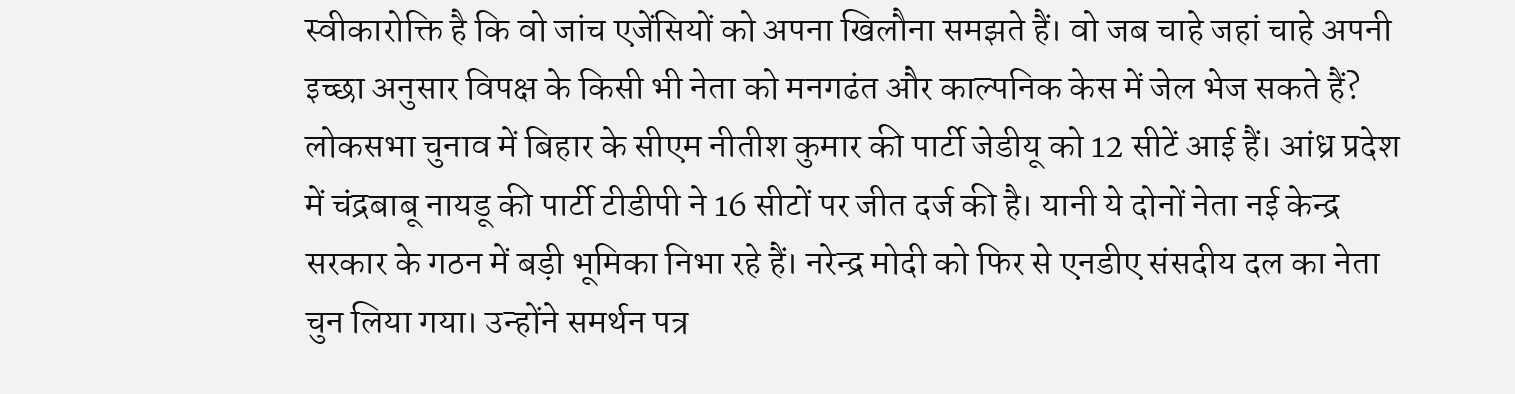स्वीकारोक्ति है कि वो जांच एजेंसियों को अपना खिलौना समझते हैं। वो जब चाहे जहां चाहे अपनी इच्छा अनुसार विपक्ष के किसी भी नेता को मनगढंत और काल्पनिक केस में जेल भेज सकते हैं?
लोकसभा चुनाव में बिहार के सीएम नीतीश कुमार की पार्टी जेडीयू को 12 सीटें आई हैं। आंध्र प्रदेश में चंद्रबाबू नायडू की पार्टी टीडीपी ने 16 सीटों पर जीत दर्ज की है। यानी ये दोनों नेता नई केन्द्र सरकार के गठन में बड़ी भूमिका निभा रहे हैं। नरेन्द्र मोदी को फिर से एनडीए संसदीय दल का नेता चुन लिया गया। उन्होंने समर्थन पत्र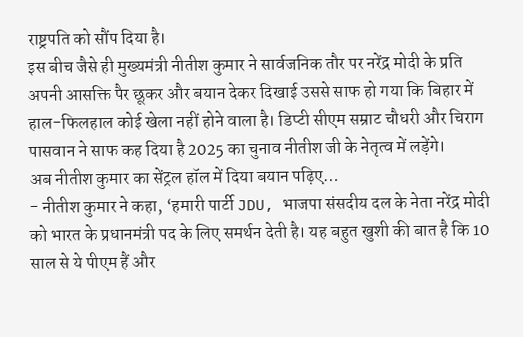राष्ट्रपति को सौंप दिया है।
इस बीच जैसे ही मुख्यमंत्री नीतीश कुमार ने सार्वजनिक तौर पर नरेंद्र मोदी के प्रति अपनी आसक्ति पैर छूकर और बयान देकर दिखाई उससे साफ हो गया कि बिहार में हाल-फिलहाल कोई खेला नहीं होने वाला है। डिप्टी सीएम सम्राट चौधरी और चिराग पासवान ने साफ कह दिया है 2025 का चुनाव नीतीश जी के नेतृत्व में लड़ेंगे।
अब नीतीश कुमार का सेंट्रल हॉल में दिया बयान पढ़िए…
- नीतीश कुमार ने कहा, ‘हमारी पार्टी JDU, भाजपा संसदीय दल के नेता नरेंद्र मोदी को भारत के प्रधानमंत्री पद के लिए समर्थन देती है। यह बहुत खुशी की बात है कि 10 साल से ये पीएम हैं और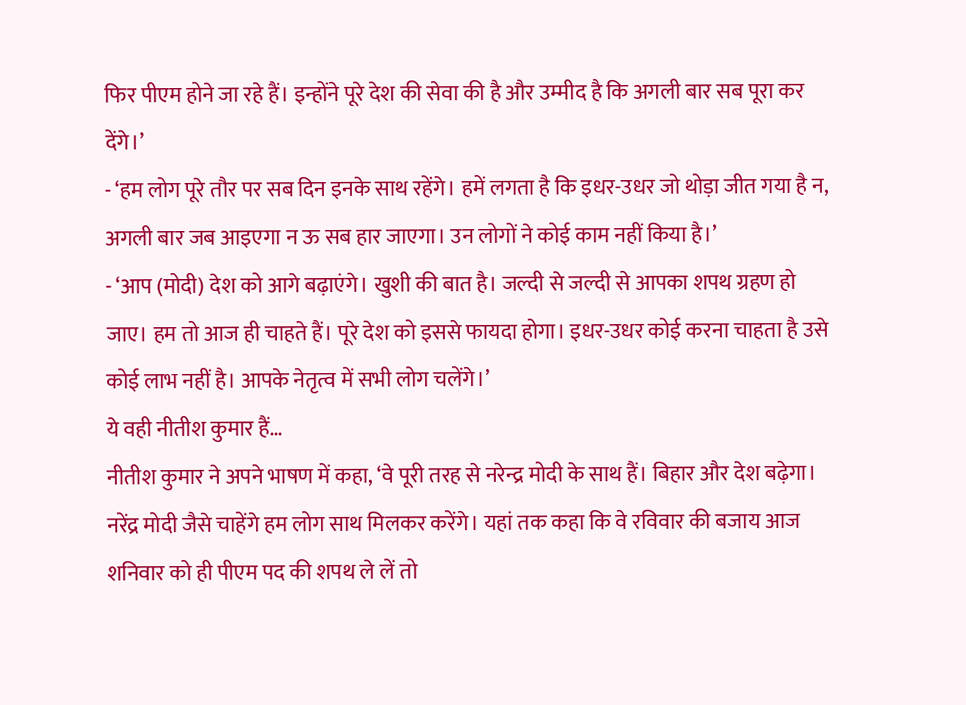फिर पीएम होने जा रहे हैं। इन्होंने पूरे देश की सेवा की है और उम्मीद है कि अगली बार सब पूरा कर देंगे।’
- ‘हम लोग पूरे तौर पर सब दिन इनके साथ रहेंगे। हमें लगता है कि इधर-उधर जो थोड़ा जीत गया है न, अगली बार जब आइएगा न ऊ सब हार जाएगा। उन लोगों ने कोई काम नहीं किया है।’
- ‘आप (मोदी) देश को आगे बढ़ाएंगे। खुशी की बात है। जल्दी से जल्दी से आपका शपथ ग्रहण हो जाए। हम तो आज ही चाहते हैं। पूरे देश को इससे फायदा होगा। इधर-उधर कोई करना चाहता है उसे कोई लाभ नहीं है। आपके नेतृत्व में सभी लोग चलेंगे।’
ये वही नीतीश कुमार हैं…
नीतीश कुमार ने अपने भाषण में कहा, ‘वे पूरी तरह से नरेन्द्र मोदी के साथ हैं। बिहार और देश बढ़ेगा। नरेंद्र मोदी जैसे चाहेंगे हम लोग साथ मिलकर करेंगे। यहां तक कहा कि वे रविवार की बजाय आज शनिवार को ही पीएम पद की शपथ ले लें तो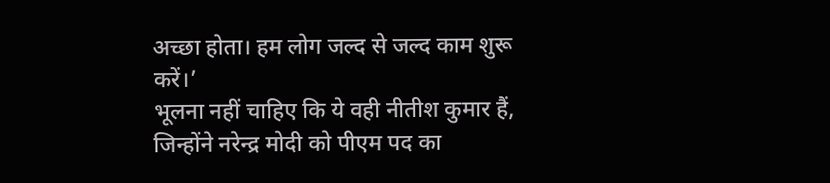अच्छा होता। हम लोग जल्द से जल्द काम शुरू करें।’
भूलना नहीं चाहिए कि ये वही नीतीश कुमार हैं, जिन्होंने नरेन्द्र मोदी को पीएम पद का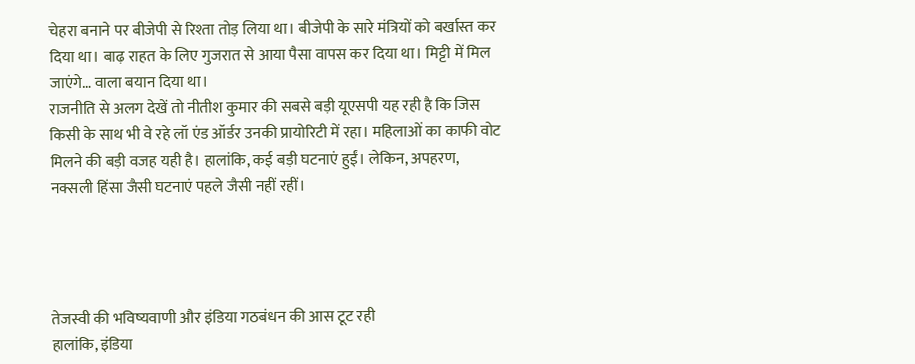चेहरा बनाने पर बीजेपी से रिश्ता तोड़ लिया था। बीजेपी के सारे मंत्रियों को बर्खास्त कर दिया था। बाढ़ राहत के लिए गुजरात से आया पैसा वापस कर दिया था। मिट्टी में मिल जाएंगे… वाला बयान दिया था।
राजनीति से अलग देखें तो नीतीश कुमार की सबसे बड़ी यूएसपी यह रही है कि जिस किसी के साथ भी वे रहे लॉ एंड ऑर्डर उनकी प्रायोरिटी में रहा। महिलाओं का काफी वोट मिलने की बड़ी वजह यही है। हालांकि, कई बड़ी घटनाएं हुईं। लेकिन, अपहरण, नक्सली हिंसा जैसी घटनाएं पहले जैसी नहीं रहीं।




तेजस्वी की भविष्यवाणी और इंडिया गठबंधन की आस टूट रही
हालांकि, इंडिया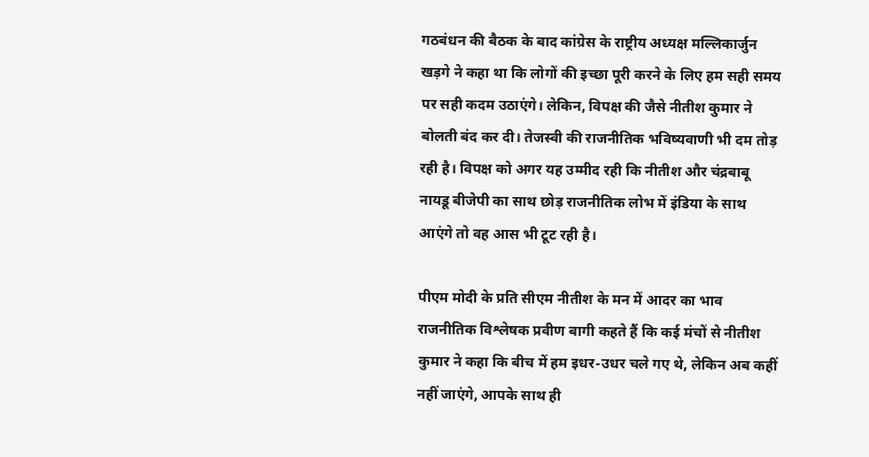गठबंधन की बैठक के बाद कांग्रेस के राष्ट्रीय अध्यक्ष मल्लिकार्जुन खड़गे ने कहा था कि लोगों की इच्छा पूरी करने के लिए हम सही समय पर सही कदम उठाएंगे। लेकिन, विपक्ष की जैसे नीतीश कुमार ने बोलती बंद कर दी। तेजस्वी की राजनीतिक भविष्यवाणी भी दम तोड़ रही है। विपक्ष को अगर यह उम्मीद रही कि नीतीश और चंद्रबाबू नायडू बीजेपी का साथ छोड़ राजनीतिक लोभ में इंडिया के साथ आएंगे तो वह आस भी टूट रही है।

पीएम मोदी के प्रति सीएम नीतीश के मन में आदर का भाव
राजनीतिक विश्लेषक प्रवीण बागी कहते हैं कि कई मंचों से नीतीश कुमार ने कहा कि बीच में हम इधर-उधर चले गए थे, लेकिन अब कहीं नहीं जाएंगे, आपके साथ ही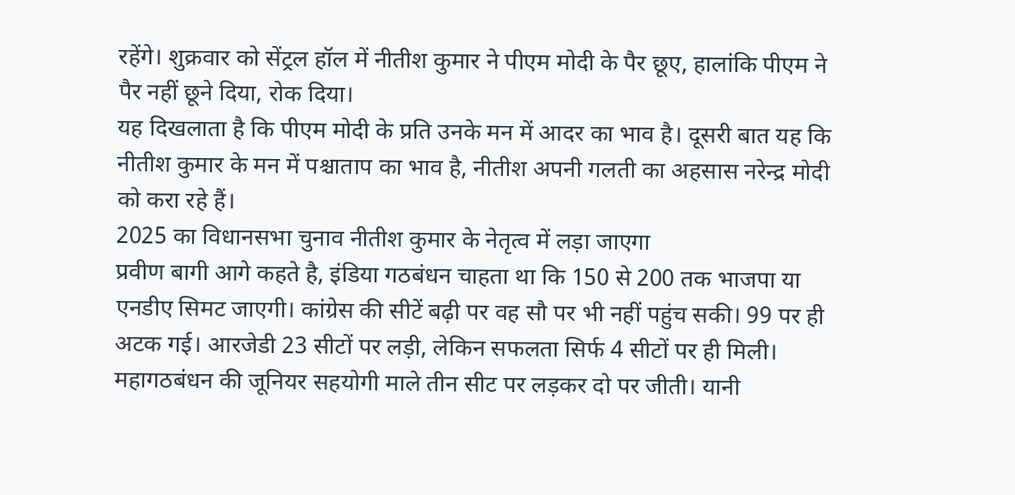रहेंगे। शुक्रवार को सेंट्रल हॉल में नीतीश कुमार ने पीएम मोदी के पैर छूए, हालांकि पीएम ने पैर नहीं छूने दिया, रोक दिया।
यह दिखलाता है कि पीएम मोदी के प्रति उनके मन में आदर का भाव है। दूसरी बात यह कि नीतीश कुमार के मन में पश्चाताप का भाव है, नीतीश अपनी गलती का अहसास नरेन्द्र मोदी को करा रहे हैं।
2025 का विधानसभा चुनाव नीतीश कुमार के नेतृत्व में लड़ा जाएगा
प्रवीण बागी आगे कहते है, इंडिया गठबंधन चाहता था कि 150 से 200 तक भाजपा या एनडीए सिमट जाएगी। कांग्रेस की सीटें बढ़ी पर वह सौ पर भी नहीं पहुंच सकी। 99 पर ही अटक गई। आरजेडी 23 सीटों पर लड़ी, लेकिन सफलता सिर्फ 4 सीटों पर ही मिली।
महागठबंधन की जूनियर सहयोगी माले तीन सीट पर लड़कर दो पर जीती। यानी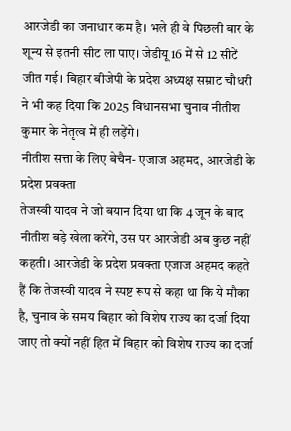आरजेडी का जनाधार कम है। भले ही वे पिछली बार के शून्य से इतनी सीट ला पाए। जेडीयू 16 में से 12 सीटें जीत गई। बिहार बीजेपी के प्रदेश अध्यक्ष सम्राट चौधरी ने भी कह दिया कि 2025 विधानसभा चुनाव नीतीश कुमार के नेतृत्व में ही लड़ेंगे।
नीतीश सत्ता के लिए बेचैन- एजाज अहमद, आरजेडी के प्रदेश प्रवक्ता
तेजस्वी यादव ने जो बयान दिया था कि 4 जून के बाद नीतीश बड़े खेला करेंगे, उस पर आरजेडी अब कुछ नहीं कहती। आरजेडी के प्रदेश प्रवक्ता एजाज अहमद कहते हैं कि तेजस्वी यादव ने स्पष्ट रूप से कहा था कि ये मौका है, चुनाव के समय बिहार को विशेष राज्य का दर्जा दिया जाए तो क्यों नहीं हित में बिहार को विशेष राज्य का दर्जा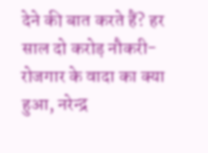देने की बात करते हैं? हर साल दो करोड़ नौकरी-रोजगार के वादा का क्या हुआ, नरेन्द्र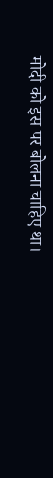मोदी को इस पर बोलना चाहिए था।